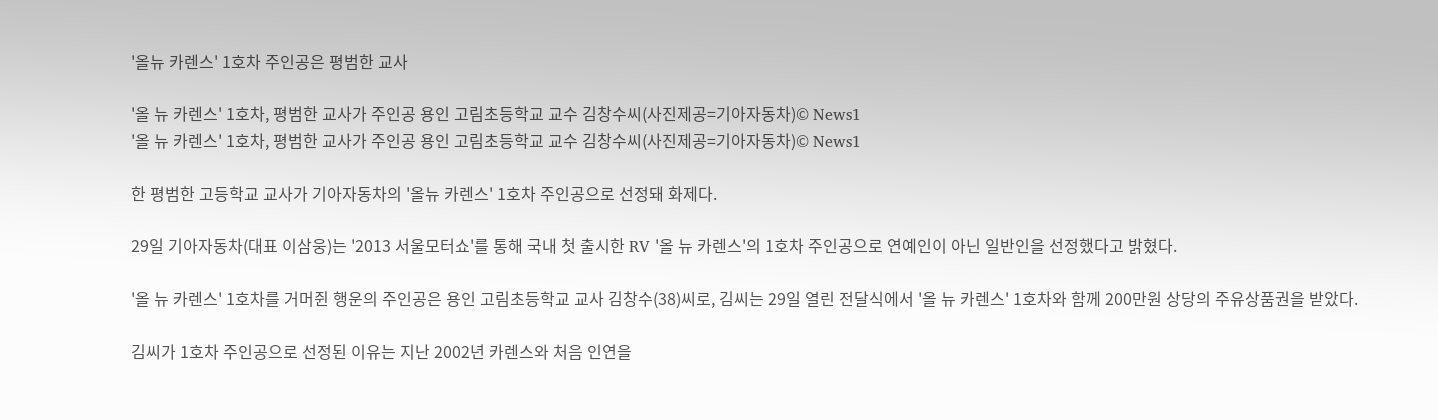'올뉴 카렌스' 1호차 주인공은 평범한 교사

'올 뉴 카렌스' 1호차, 평범한 교사가 주인공 용인 고림초등학교 교수 김창수씨(사진제공=기아자동차)© News1
'올 뉴 카렌스' 1호차, 평범한 교사가 주인공 용인 고림초등학교 교수 김창수씨(사진제공=기아자동차)© News1

한 평범한 고등학교 교사가 기아자동차의 '올뉴 카렌스' 1호차 주인공으로 선정돼 화제다.

29일 기아자동차(대표 이삼웅)는 '2013 서울모터쇼'를 통해 국내 첫 출시한 RV '올 뉴 카렌스'의 1호차 주인공으로 연예인이 아닌 일반인을 선정했다고 밝혔다.

'올 뉴 카렌스' 1호차를 거머쥔 행운의 주인공은 용인 고림초등학교 교사 김창수(38)씨로, 김씨는 29일 열린 전달식에서 '올 뉴 카렌스' 1호차와 함께 200만원 상당의 주유상품권을 받았다.

김씨가 1호차 주인공으로 선정된 이유는 지난 2002년 카렌스와 처음 인연을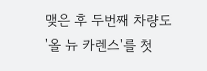맺은 후 두번째 차량도 '올 뉴 카렌스'를 첫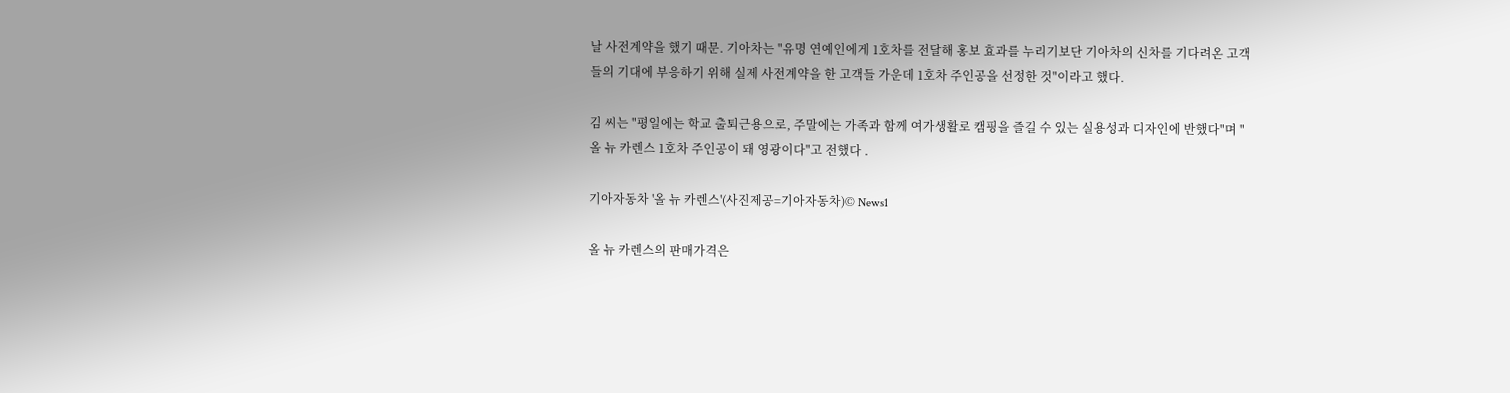날 사전계약을 했기 때문. 기아차는 "유명 연예인에게 1호차를 전달해 홍보 효과를 누리기보단 기아차의 신차를 기다려온 고객들의 기대에 부응하기 위해 실제 사전계약을 한 고객들 가운데 1호차 주인공을 선정한 것"이라고 했다.

김 씨는 "평일에는 학교 출퇴근용으로, 주말에는 가족과 함께 여가생활로 캠핑을 즐길 수 있는 실용성과 디자인에 반했다"며 "올 뉴 카렌스 1호차 주인공이 돼 영광이다"고 전했다 .

기아자동차 '올 뉴 카렌스'(사진제공=기아자동차)© News1

올 뉴 카렌스의 판매가격은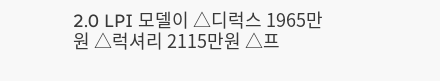2.0 LPI 모델이 △디럭스 1965만원 △럭셔리 2115만원 △프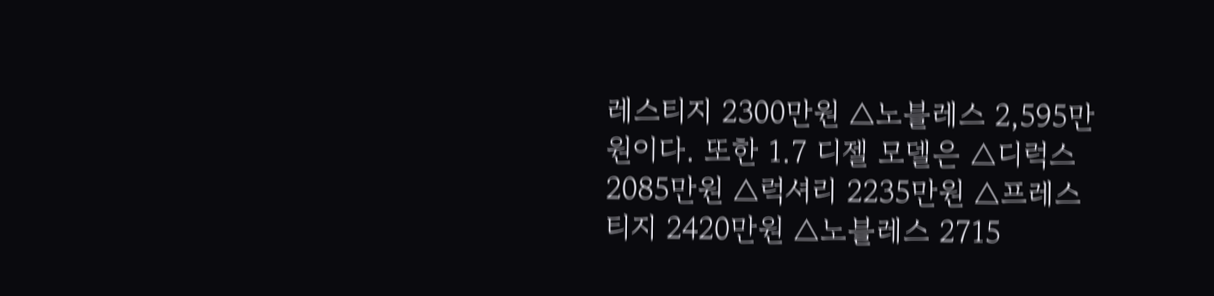레스티지 2300만원 △노블레스 2,595만원이다. 또한 1.7 디젤 모델은 △디럭스 2085만원 △럭셔리 2235만원 △프레스티지 2420만원 △노블레스 2715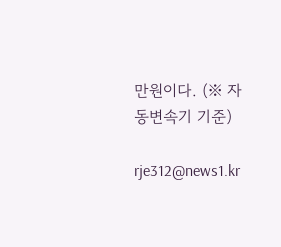만원이다. (※ 자동변속기 기준)

rje312@news1.kr